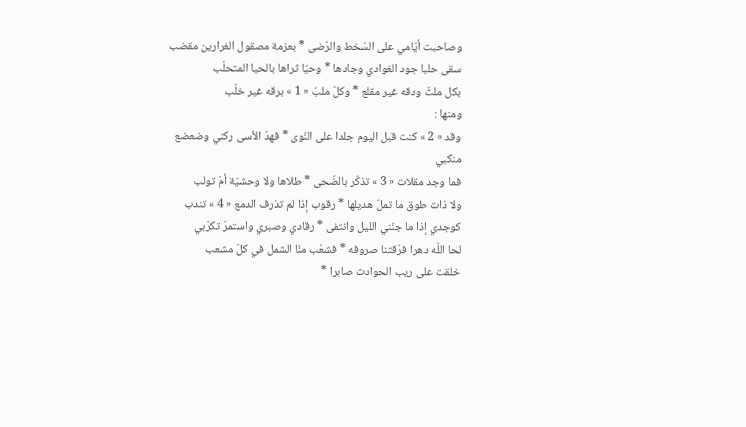وصاحبت أيّامي على السّخط والرّضى * بعزمة مصقول الغرارين مقضب
سقى حلبا جود الغوادي وجادها * وحيّا ثراها بالحيا المتحلّب
بكل ملثّ ودقه غير مقلع * وكلّ ملبّ « 1 » برقه غير خلّب
ومنها :
وقد « 2 » كنت قبل اليوم جلدا على النّوى * فهدّ الأسى ركني وضعضع منكبي
فما وجد مقلات « 3 » تذكّر بالضّحى * طلاها ولا وحشيّة أمّ تولب
ولا ذات طوق ما تملّ هديلها * رقوب إذا لم تذرف الدمع « 4 » تندب
كوجدي إذا ما جنّني الليل وانتفى * رقادي وصبري واستمرّ تكرّبي
لحا اللّه دهرا فرّقتنا صروفه * فشعّب منّا الشمل في كلّ مشعب
خلقت على ريب الحوادث صابرا *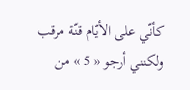كأنّي على الأيّام قنّة مرقب
ولكنني أرجو « 5 » من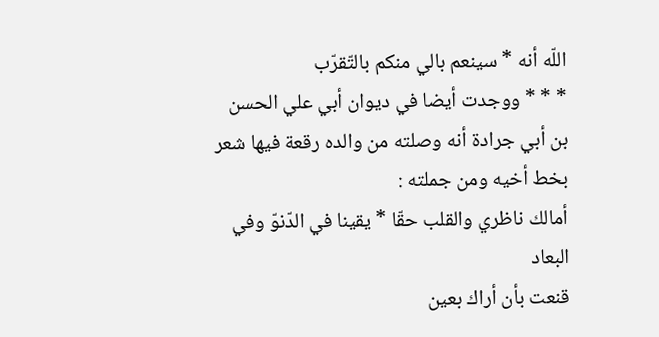اللّه أنه * سينعم بالي منكم بالتّقرّب
* * * ووجدت أيضا في ديوان أبي علي الحسن بن أبي جرادة أنه وصلته من والده رقعة فيها شعر بخط أخيه ومن جملته :
أمالك ناظري والقلب حقّا * يقينا في الدّنوّ وفي البعاد
قنعت بأن أراك بعين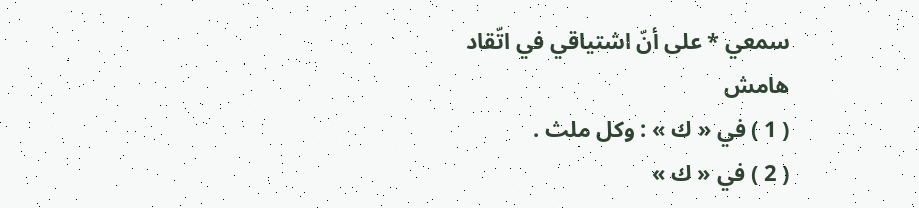سمعي * على أنّ اشتياقي في اتّقاد
هامش
( 1 ) في « ك » : وكل ملث .
( 2 ) في « ك »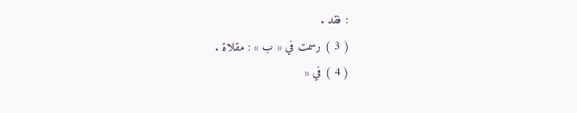: فقد .
( 3 ) رسمت في « ب » : مقلاة .
( 4 ) في «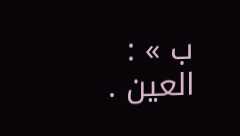ب » : العين .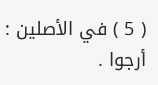( 5 ) في الأصلين : أرجوا .